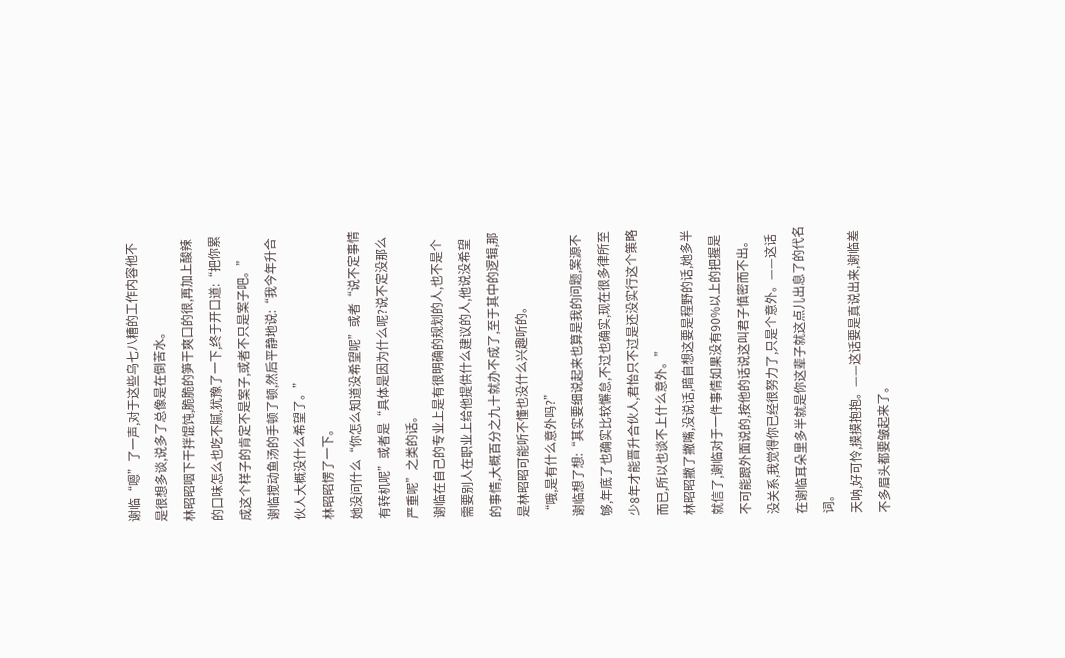谢临“嗯”了一声,对于这些乌七八糟的工作内容他不是很想多谈,说多了总像是在倒苦水。
林昭昭咽下干拌馄饨,脆脆的笋干爽口的很,再加上酸辣的口味怎么也吃不腻,犹豫了一下,终于开口道:“把你累成这个样子的肯定不是案子,或者不只是案子吧。”
谢临搅动鱼汤的手顿了顿,然后平静地说:“我今年升合伙人大概没什么希望了。”
林昭昭愣了一下。
她没问什么“你怎么知道没希望呢”或者“说不定事情有转机呢”或者是“具体是因为什么呢?说不定没那么严重呢”之类的话。
谢临在自己的专业上是有很明确的规划的人,也不是个需要别人在职业上给他提供什么建议的人,他说没希望的事情,大概百分之九十就办不成了,至于其中的逻辑,那是林昭昭可能听不懂也没什么兴趣听的。
“哦,是有什么意外吗?”
谢临想了想:“其实要细说起来也算是我的问题,案源不够,年底了也确实比较懈怠,不过也确实,现在很多律所至少8年才能晋升合伙人,君怡只不过是还没实行这个策略而已,所以也谈不上什么意外。”
林昭昭撇了撇嘴,没说话,暗自想这要是程野的话,她多半就信了,谢临对于一件事情如果没有90%以上的把握是不可能跟外面说的,按他的话说这叫君子慎密而不出。
没关系,我觉得你已经很努力了,只是个意外。——这话在谢临耳朵里多半就是你这辈子就这点儿出息了的代名词。
天呐,好可怜,摸摸抱抱。——这话要是真说出来,谢临差不多眉头都要皱起来了。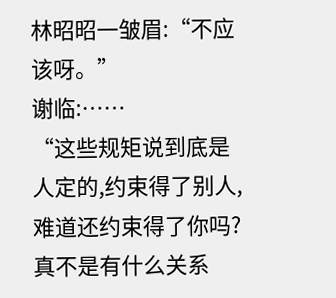林昭昭一皱眉:“不应该呀。”
谢临:……
“这些规矩说到底是人定的,约束得了别人,难道还约束得了你吗?真不是有什么关系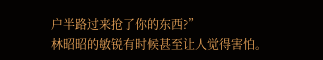户半路过来抢了你的东西?”
林昭昭的敏锐有时候甚至让人觉得害怕。